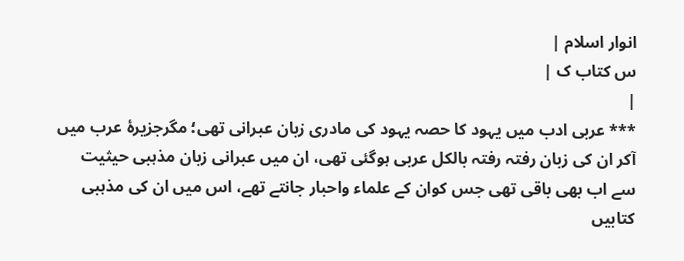انوار اسلام |
س کتاب ک |
|
*** عربی ادب میں یہود کا حصہ یہود کی مادری زبان عبرانی تھی؛ مگرجزیرۂ عرب میں آکر ان کی زبان رفتہ رفتہ بالکل عربی ہوگئی تھی، ان میں عبرانی زبان مذہبی حیثیت سے اب بھی باقی تھی جس کوان کے علماء واحبار جانتے تھے، اس میں ان کی مذہبی کتابیں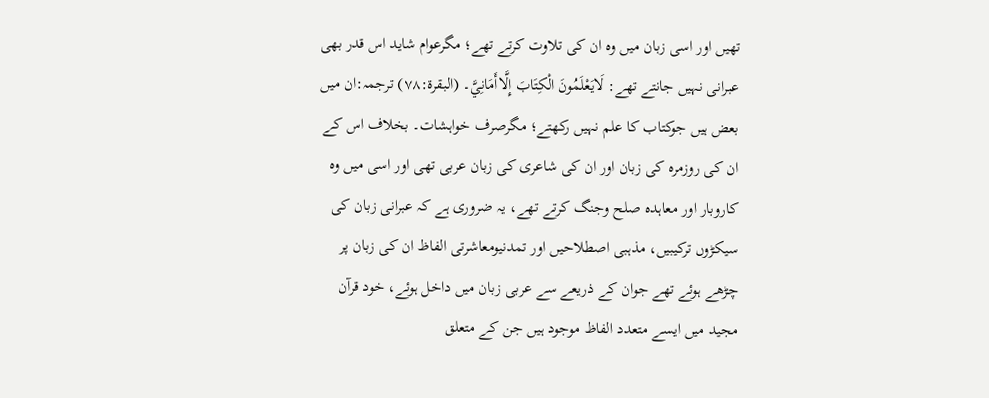تھیں اور اسی زبان میں وہ ان کی تلاوت کرتے تھے؛ مگرعوام شاید اس قدر بھی عبرانی نہیں جانتے تھے: لَايَعْلَمُونَ الْكِتَابَ إِلَّاأَمَانِيَّ۔ (البقرۃ:۷۸) ترجمہ:ان میں بعض ہیں جوکتاب کا علم نہیں رکھتے؛ مگرصرف خواہشات۔ بخلاف اس کے ان کی روزمرہ کی زبان اور ان کی شاعری کی زبان عربی تھی اور اسی میں وہ کاروبار اور معاہدہ صلح وجنگ کرتے تھے، یہ ضروری ہے کہ عبرانی زبان کی سیکڑوں ترکیبیں، مذہبی اصطلاحیں اور تمدنیومعاشرتی الفاظ ان کی زبان پر چڑھے ہوئے تھے جوان کے ذریعے سے عربی زبان میں داخل ہوئے، خود قرآن مجید میں ایسے متعدد الفاظ موجود ہیں جن کے متعلق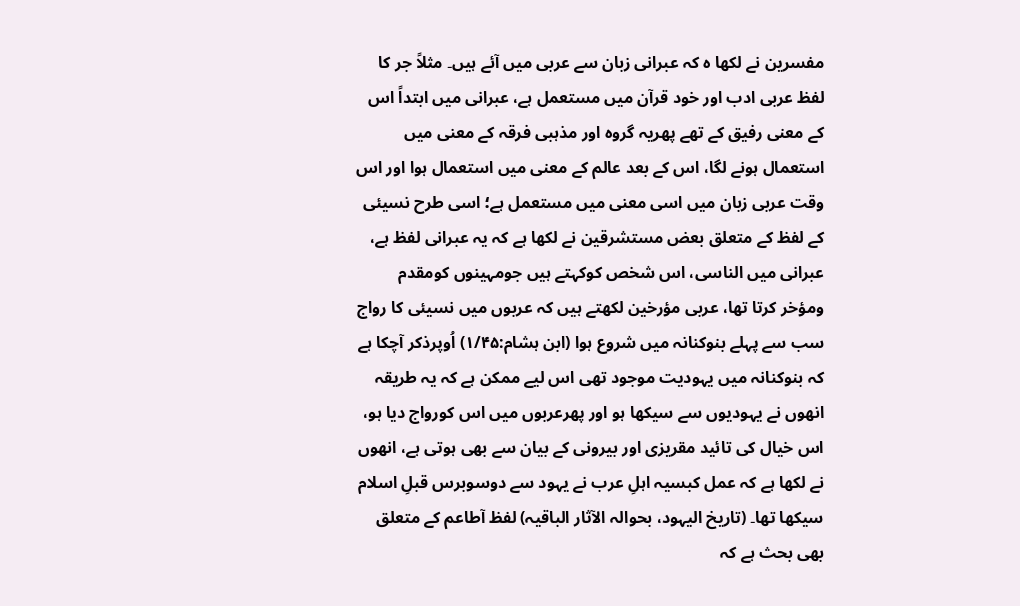مفسرین نے لکھا ہ کہ عبرانی زبان سے عربی میں آئے ہیں۔ مثلاً جر کا لفظ عربی ادب اور خود قرآن میں مستعمل ہے، عبرانی میں ابتداً اس کے معنی رفیق کے تھے پھریہ گروہ اور مذہبی فرقہ کے معنی میں استعمال ہونے لگا، اس کے بعد عالم کے معنی میں استعمال ہوا اور اس وقت عربی زبان میں اسی معنی میں مستعمل ہے؛ اسی طرح نسیئی کے لفظ کے متعلق بعض مستشرقین نے لکھا ہے کہ یہ عبرانی لفظ ہے، عبرانی میں الناسی، اس شخص کوکہتے ہیں جومہینوں کومقدم ومؤخر کرتا تھا، عربی مؤرخین لکھتے ہیں کہ عربوں میں نسیئی کا رواج سب سے پہلے بنوکنانہ میں شروع ہوا (ابن ہشام:۱/۴۵) اُوپرذکر آچکا ہے کہ بنوکنانہ میں یہودیت موجود تھی اس لیے ممکن ہے کہ یہ طریقہ انھوں نے یہودیوں سے سیکھا ہو اور پھرعربوں میں اس کورواج دیا ہو، اس خیال کی تائید مقریزی اور بیرونی کے بیان سے بھی ہوتی ہے، انھوں نے لکھا ہے کہ عمل کبسیہ اہلِ عرب نے یہود سے دوسوبرس قبلِ اسلام سیکھا تھا۔ (تاریخ الیہود، بحوالہ الآثار الباقیہ) لفظ آطاعم کے متعلق بھی بحث ہے کہ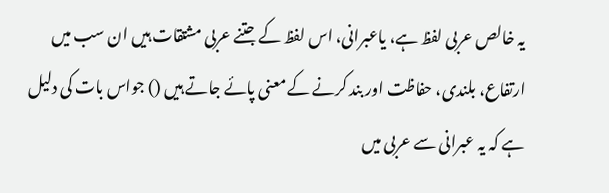یہ خالص عربی لفظ ہے، یاعبرانی، اس لفظ کے جتنے عربی مشتقات ہیں ان سب میں ارتفاع، بلندی، حفاظت اور بند کرنے کے معنی پائے جاتے ہیں () جواس بات کی دلیل ہے کہ یہ عبرانی سے عربی میں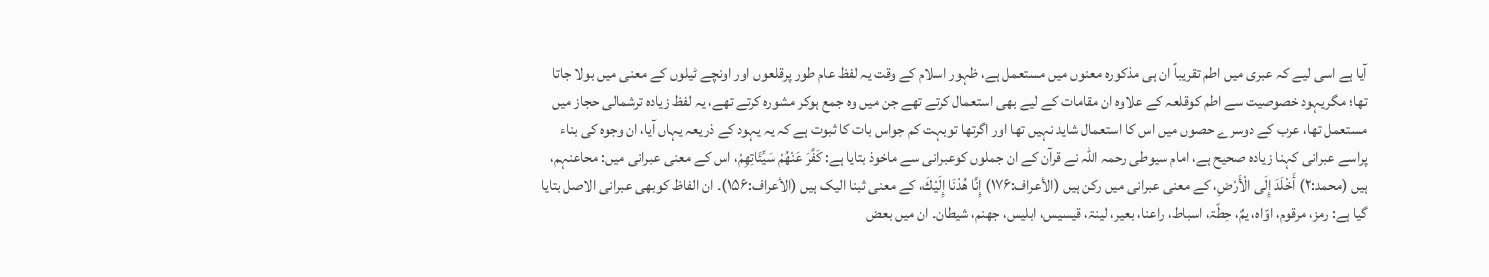آیا ہے اسی لیے کہ عبری میں اطم تقریباً ان ہی مذکورہ معنوں میں مستعمل ہے، ظہور اسلام کے وقت یہ لفظ عام طور پرقلعوں اور اونچے ٹیلوں کے معنی میں بولا جاتا تھا؛ مگریہود خصوصیت سے اطم کوقلعہ کے علاوہ ان مقامات کے لیے بھی استعمال کرتے تھے جن میں وہ جمع ہوکر مشورہ کرتے تھے، یہ لفظ زیادہ ترشمالی حجاز میں مستعمل تھا، عرب کے دوسرے حصوں میں اس کا استعمال شاید نہیں تھا اور اگرتھا توبہت کم جواس بات کا ثبوت ہے کہ یہ یہود کے ذریعہ یہاں آیا، ان وجوہ کی بناء پراسے عبرانی کہنا زیادہ صحیح ہے، امام سیوطی رحمہ اللہ نے قرآن کے ان جملوں کوعبرانی سے ماخوذ بتایا ہے: كَفَّرَ عَنْهُمْ سَيِّئَاتِهِمْ، اس کے معنی عبرانی میں: محاعنہم، ہیں (محمد:۲) أَخْلَدَ إِلَى الْأَرْضِ، کے معنی عبرانی میں رکن ہیں (الأعراف:۱۷۶) إِنَّا هُدْنَا إِلَيْكَ، کے معنی ثبنا الیک ہیں (الأعراف:۱۵۶)۔ ان الفاظ کوبھی عبرانی الاصل بتایا گیا ہے: رمز، مرقوم، اوّاہ، یمٌ، حِطّۃ، اسباط، راعنا، بعیر، لینۃ، قیسیس، ابلیس، جھنم، شیطان۔ ان میں بعض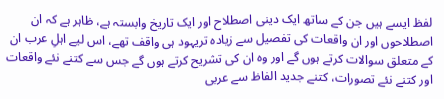لفظ ایسے ہیں جن کے ساتھ ایک دینی اصطلاح اور ایک تاریخ وابستہ ہے، ظاہر ہے کہ ان اصطلاحوں اور ان واقعات کی تفصیل سے زیادہ تریہود ہی واقف تھے، اس لیے اہلِ عرب ان کے متعلق سوالات کرتے ہوں گے اور وہ ان کی تشریح کرتے ہوں گے جس سے کتنے نئے واقعات اور کتنے نئے تصورات، کتنے جدید الفاظ سے عربی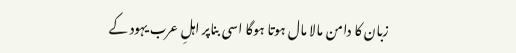زبان کا دامن مالا مال ہوتا ہوگا اسی بناپر اہلِ عرب یہود کے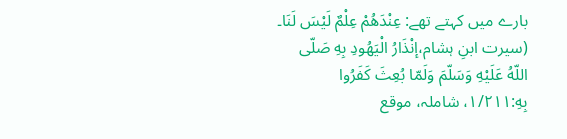بارے میں کہتے تھے: عِنْدَهُمْ عِلْمٌ لَيْسَ لَنَا۔ (سیرت ابنِ ہشام،إنْذَارُ الْيَهُودِ بِهِ صَلّى اللّهُ عَلَيْهِ وَسَلّمَ وَلَمّا بُعِثَ كَفَرُوا بِهِ:۱/۲۱۱، شاملہ، موقع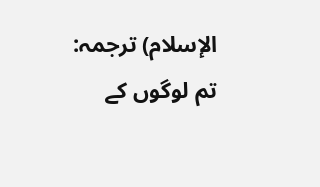الإسلام) ترجمہ: تم لوگوں کے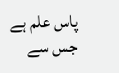پاس علم ہے جس سے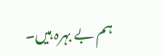ہم بے بہرہ ہیں۔